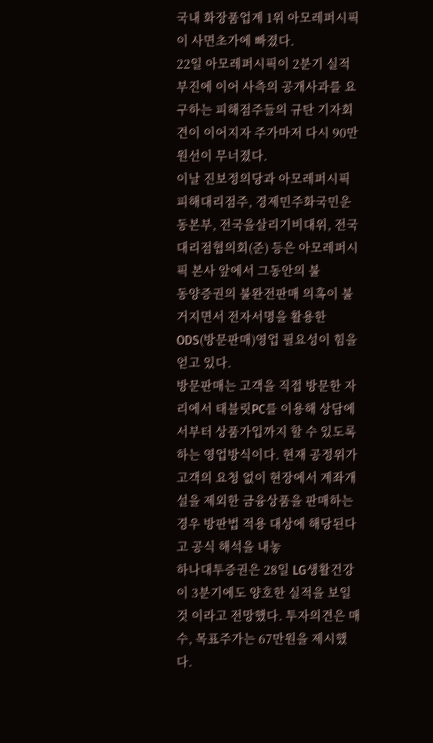국내 화장품업계 1위 아모레퍼시픽이 사면초가에 빠졌다.
22일 아모레퍼시픽이 2분기 실적부진에 이어 사측의 공개사과를 요구하는 피해점주들의 규탄 기자회견이 이어지자 주가마저 다시 90만원선이 무너졌다.
이날 진보정의당과 아모레퍼시픽피해대리점주, 경제민주화국민운동본부, 전국을살리기비대위, 전국대리점협의회(준) 등은 아모레퍼시픽 본사 앞에서 그동안의 불
동양증권의 불완전판매 의혹이 불거지면서 전자서명을 활용한 ODS(방문판매)영업 필요성이 힘을 얻고 있다.
방문판매는 고객을 직접 방문한 자리에서 태블릿PC를 이용해 상담에서부터 상품가입까지 할 수 있도록 하는 영업방식이다. 현재 공정위가 고객의 요청 없이 현장에서 계좌개설을 제외한 금융상품을 판매하는 경우 방판법 적용 대상에 해당된다고 공식 해석을 내놓
하나대투증권은 28일 LG생활건강이 3분기에도 양호한 실적을 보일 것 이라고 전망했다. 투자의견은 매수, 목표주가는 67만원을 제시했다.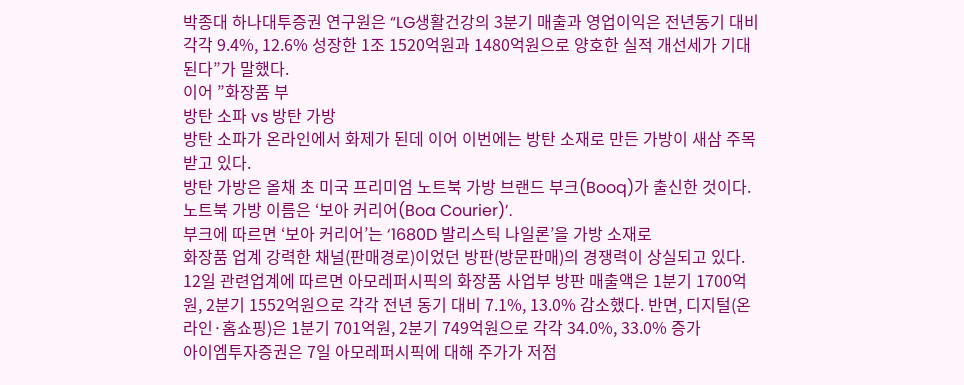박종대 하나대투증권 연구원은 “LG생활건강의 3분기 매출과 영업이익은 전년동기 대비 각각 9.4%, 12.6% 성장한 1조 1520억원과 1480억원으로 양호한 실적 개선세가 기대된다”가 말했다.
이어 ”화장품 부
방탄 소파 vs 방탄 가방
방탄 소파가 온라인에서 화제가 된데 이어 이번에는 방탄 소재로 만든 가방이 새삼 주목 받고 있다.
방탄 가방은 올채 초 미국 프리미엄 노트북 가방 브랜드 부크(Booq)가 출신한 것이다. 노트북 가방 이름은 ‘보아 커리어(Boa Courier)’.
부크에 따르면 ‘보아 커리어’는 ‘1680D 발리스틱 나일론’을 가방 소재로
화장품 업계 강력한 채널(판매경로)이었던 방판(방문판매)의 경쟁력이 상실되고 있다.
12일 관련업계에 따르면 아모레퍼시픽의 화장품 사업부 방판 매출액은 1분기 1700억원, 2분기 1552억원으로 각각 전년 동기 대비 7.1%, 13.0% 감소했다. 반면, 디지털(온라인·홈쇼핑)은 1분기 701억원, 2분기 749억원으로 각각 34.0%, 33.0% 증가
아이엠투자증권은 7일 아모레퍼시픽에 대해 주가가 저점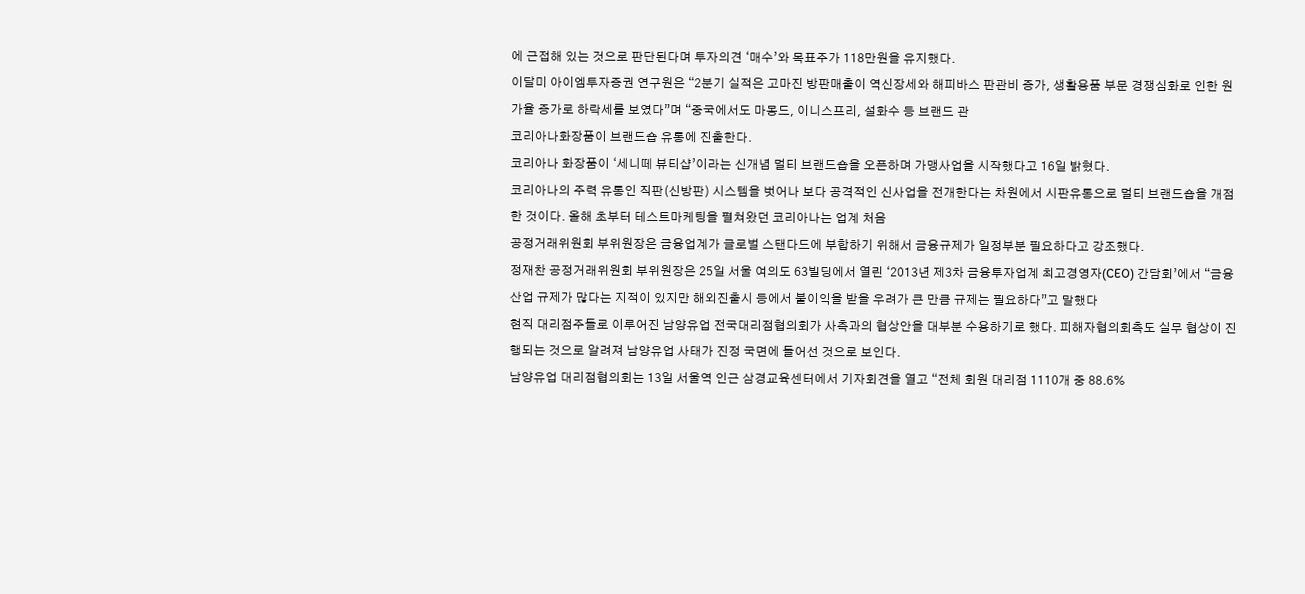에 근접해 있는 것으로 판단된다며 투자의견 ‘매수’와 목표주가 118만원을 유지했다.
이달미 아이엠투자증권 연구원은 “2분기 실적은 고마진 방판매출이 역신장세와 해피바스 판관비 증가, 생활용품 부문 경쟁심화로 인한 원가율 증가로 하락세를 보였다”며 “중국에서도 마몽드, 이니스프리, 설화수 등 브랜드 관
코리아나화장품이 브랜드숍 유통에 진출한다.
코리아나 화장품이 ‘세니떼 뷰티샵’이라는 신개념 멀티 브랜드숍을 오픈하며 가맹사업을 시작했다고 16일 밝혔다.
코리아나의 주력 유통인 직판(신방판) 시스템을 벗어나 보다 공격적인 신사업을 전개한다는 차원에서 시판유통으로 멀티 브랜드숍을 개점한 것이다. 올해 초부터 테스트마케팅을 펼쳐왔던 코리아나는 업계 처음
공정거래위원회 부위원장은 금융업계가 글로벌 스탠다드에 부합하기 위해서 금융규제가 일정부분 필요하다고 강조했다.
정재찬 공정거래위원회 부위원장은 25일 서울 여의도 63빌딩에서 열린 ‘2013년 제3차 금융투자업계 최고경영자(CEO) 간담회’에서 “금융산업 규제가 많다는 지적이 있지만 해외진출시 등에서 불이익을 받을 우려가 큰 만큼 규제는 필요하다”고 말했다
현직 대리점주들로 이루어진 남양유업 전국대리점협의회가 사측과의 협상안을 대부분 수용하기로 했다. 피해자협의회측도 실무 협상이 진행되는 것으로 알려져 남양유업 사태가 진정 국면에 들어선 것으로 보인다.
남양유업 대리점협의회는 13일 서울역 인근 삼경교육센터에서 기자회견을 열고 “전체 회원 대리점 1110개 중 88.6%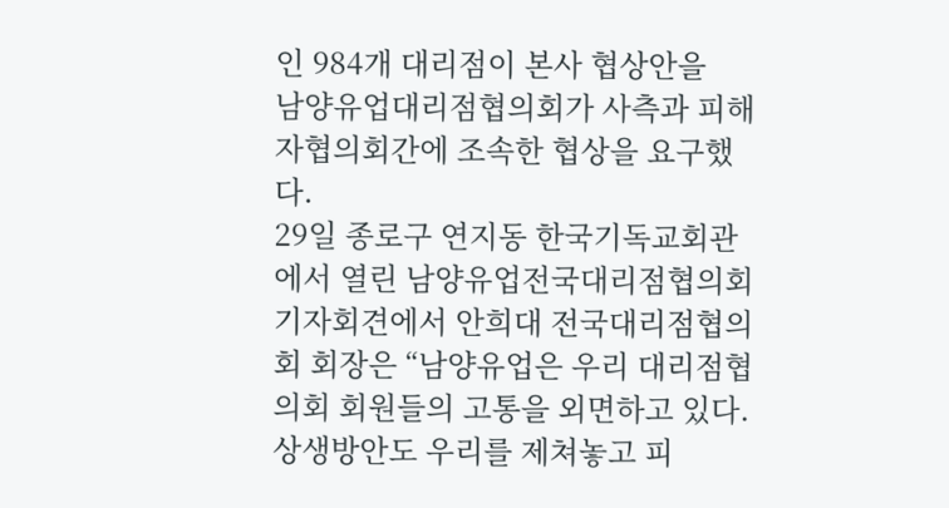인 984개 대리점이 본사 협상안을
남양유업대리점협의회가 사측과 피해자협의회간에 조속한 협상을 요구했다.
29일 종로구 연지동 한국기독교회관에서 열린 남양유업전국대리점협의회 기자회견에서 안희대 전국대리점협의회 회장은 “남양유업은 우리 대리점협의회 회원들의 고통을 외면하고 있다. 상생방안도 우리를 제쳐놓고 피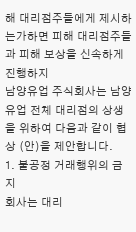해 대리점주들에게 제시하는가하면 피해 대리점주들과 피해 보상을 신속하게 진행하지
남양유업 주식회사는 남양유업 전체 대리점의 상생을 위하여 다음과 같이 협상 (안)을 제안합니다.
1. 불공정 거래행위의 금지
회사는 대리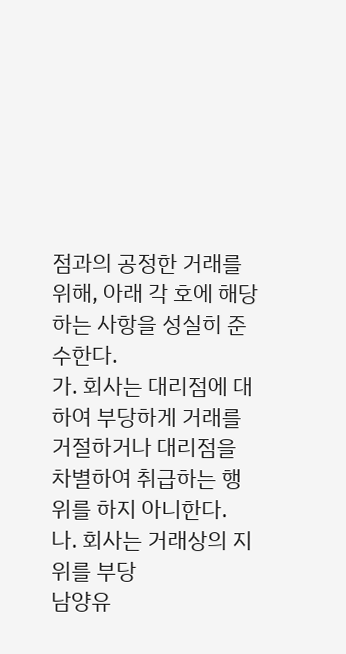점과의 공정한 거래를 위해, 아래 각 호에 해당하는 사항을 성실히 준수한다.
가. 회사는 대리점에 대하여 부당하게 거래를 거절하거나 대리점을 차별하여 취급하는 행위를 하지 아니한다.
나. 회사는 거래상의 지위를 부당
남양유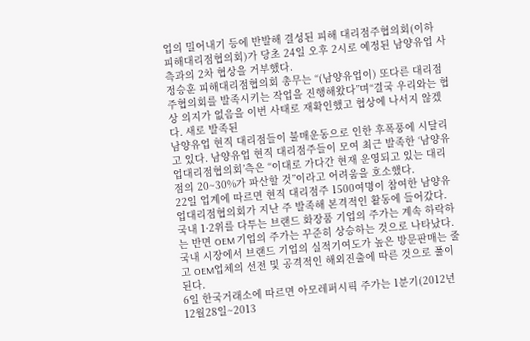업의 밀어내기 등에 반발해 결성된 피해 대리점주협의회(이하 피해대리점협의회)가 당초 24일 오후 2시로 예정된 남양유업 사측과의 2차 협상을 거부했다.
정승훈 피해대리점협의회 총무는 “(남양유업이) 또다른 대리점주협의회를 발족시키는 작업을 진행해왔다”며“결국 우리와는 협상 의지가 없음을 이번 사태로 재확인했고 협상에 나서지 않겠다. 새로 발족된
남양유업 현직 대리점들이 불매운동으로 인한 후폭풍에 시달리고 있다. 남양유업 현직 대리점주들이 모여 최근 발족한 ‘남양유업대리점협의회’측은 “이대로 가다간 현재 운영되고 있는 대리점의 20~30%가 파산할 것”이라고 어려움을 호소했다.
22일 업계에 따르면 현직 대리점주 1500여명이 참여한 남양유업대리점협의회가 지난 주 발족해 본격적인 활동에 들어갔다.
국내 1·2위를 다투는 브랜드 화장품 기업의 주가는 계속 하락하는 반면 OEM 기업의 주가는 꾸준히 상승하는 것으로 나타났다. 국내 시장에서 브랜드 기업의 실적기여도가 높은 방문판매는 줄고 OEM업체의 선전 및 공격적인 해외진출에 따른 것으로 풀이된다.
6일 한국거래소에 따르면 아모레퍼시픽 주가는 1분기(2012년12월28일~2013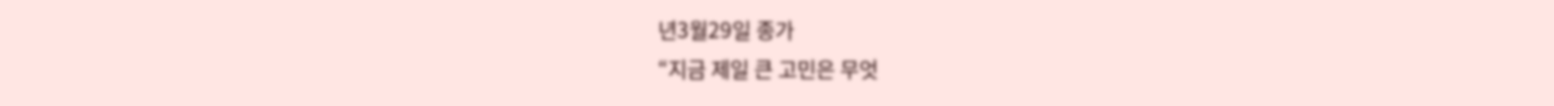년3월29일 종가
“지금 제일 큰 고민은 무엇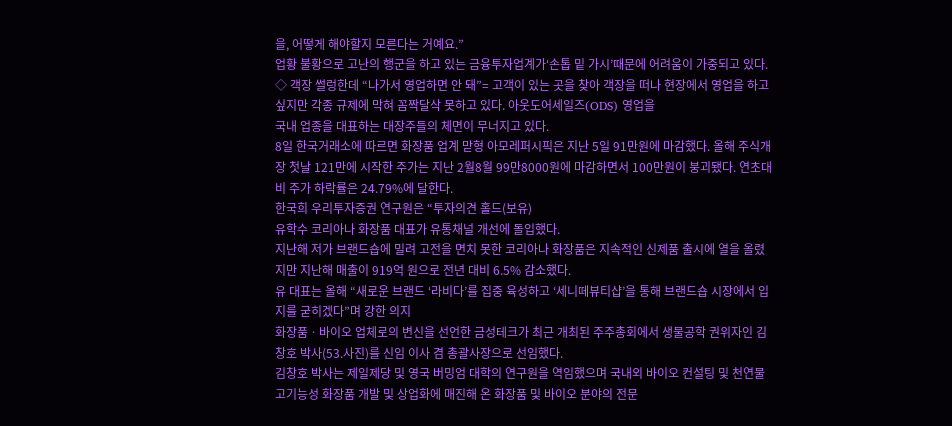을, 어떻게 해야할지 모른다는 거예요.”
업황 불황으로 고난의 행군을 하고 있는 금융투자업계가‘손톱 밑 가시’때문에 어려움이 가중되고 있다.
◇ 객장 썰렁한데 “나가서 영업하면 안 돼”= 고객이 있는 곳을 찾아 객장을 떠나 현장에서 영업을 하고 싶지만 각종 규제에 막혀 꼼짝달삭 못하고 있다. 아웃도어세일즈(ODS) 영업을
국내 업종을 대표하는 대장주들의 체면이 무너지고 있다.
8일 한국거래소에 따르면 화장품 업계 맏형 아모레퍼시픽은 지난 5일 91만원에 마감했다. 올해 주식개장 첫날 121만에 시작한 주가는 지난 2월8월 99만8000원에 마감하면서 100만원이 붕괴됐다. 연초대비 주가 하락률은 24.79%에 달한다.
한국희 우리투자증권 연구원은 “투자의견 홀드(보유)
유학수 코리아나 화장품 대표가 유통채널 개선에 돌입했다.
지난해 저가 브랜드숍에 밀려 고전을 면치 못한 코리아나 화장품은 지속적인 신제품 출시에 열을 올렸지만 지난해 매출이 919억 원으로 전년 대비 6.5% 감소했다.
유 대표는 올해 “새로운 브랜드 ‘라비다’를 집중 육성하고 ‘세니떼뷰티샵’을 통해 브랜드숍 시장에서 입지를 굳히겠다”며 강한 의지
화장품ㆍ바이오 업체로의 변신을 선언한 금성테크가 최근 개최된 주주총회에서 생물공학 권위자인 김창호 박사(53.사진)를 신임 이사 겸 총괄사장으로 선임했다.
김창호 박사는 제일제당 및 영국 버밍엄 대학의 연구원을 역임했으며 국내외 바이오 컨설팅 및 천연물 고기능성 화장품 개발 및 상업화에 매진해 온 화장품 및 바이오 분야의 전문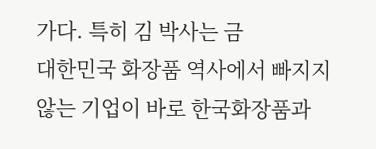가다. 특히 김 박사는 금
대한민국 화장품 역사에서 빠지지 않는 기업이 바로 한국화장품과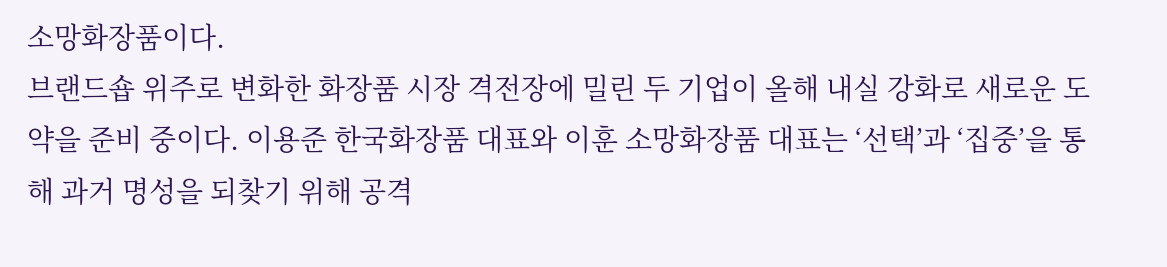소망화장품이다.
브랜드숍 위주로 변화한 화장품 시장 격전장에 밀린 두 기업이 올해 내실 강화로 새로운 도약을 준비 중이다. 이용준 한국화장품 대표와 이훈 소망화장품 대표는 ‘선택’과 ‘집중’을 통해 과거 명성을 되찾기 위해 공격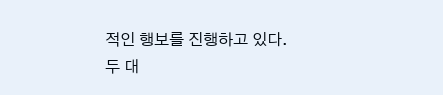적인 행보를 진행하고 있다.
두 대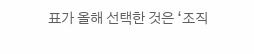표가 올해 선택한 것은 ‘조직